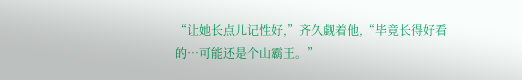“让她长点儿记性好,”齐久觑着他,“毕竟长得好看的…可能还是个山霸王。”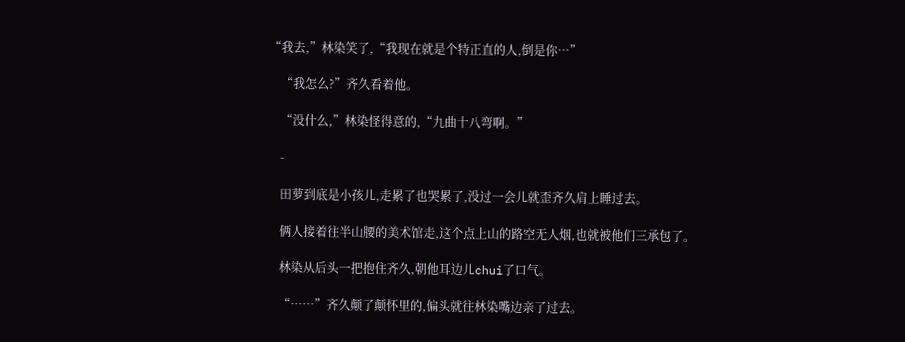“我去,”林染笑了,“我现在就是个特正直的人,倒是你…”

    “我怎么?”齐久看着他。

    “没什么,”林染怪得意的,“九曲十八弯啊。”

    -

    田萝到底是小孩儿,走累了也哭累了,没过一会儿就歪齐久肩上睡过去。

    俩人接着往半山腰的美术馆走,这个点上山的路空无人烟,也就被他们三承包了。

    林染从后头一把抱住齐久,朝他耳边儿chui了口气。

    “……”齐久颠了颠怀里的,偏头就往林染嘴边亲了过去。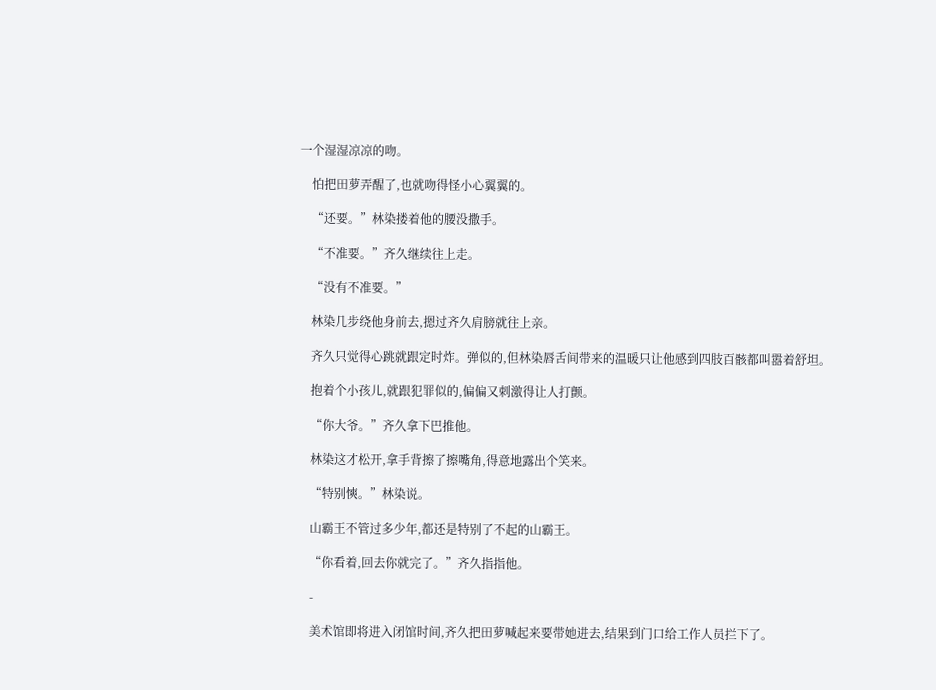一个湿湿凉凉的吻。

    怕把田萝弄醒了,也就吻得怪小心翼翼的。

    “还要。”林染搂着他的腰没撒手。

    “不准要。”齐久继续往上走。

    “没有不准要。”

    林染几步绕他身前去,摁过齐久肩膀就往上亲。

    齐久只觉得心跳就跟定时炸。弹似的,但林染唇舌间带来的温暖只让他感到四肢百骸都叫嚣着舒坦。

    抱着个小孩儿,就跟犯罪似的,偏偏又刺激得让人打颤。

    “你大爷。”齐久拿下巴推他。

    林染这才松开,拿手背擦了擦嘴角,得意地露出个笑来。

    “特别慡。”林染说。

    山霸王不管过多少年,都还是特别了不起的山霸王。

    “你看着,回去你就完了。”齐久指指他。

    -

    美术馆即将进入闭馆时间,齐久把田萝喊起来要带她进去,结果到门口给工作人员拦下了。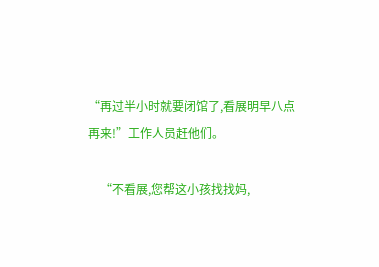“再过半小时就要闭馆了,看展明早八点再来!”工作人员赶他们。

    “不看展,您帮这小孩找找妈,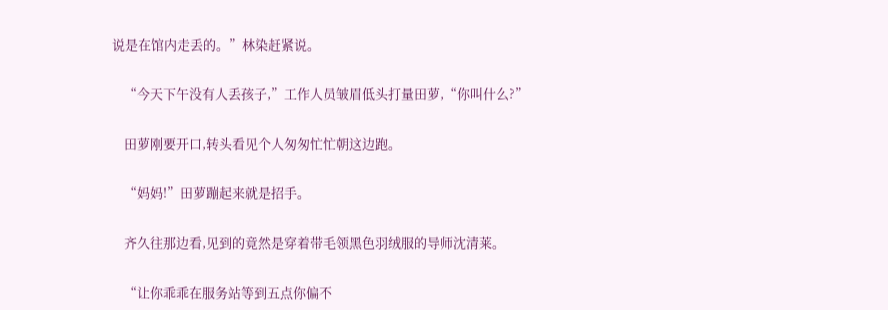说是在馆内走丢的。”林染赶紧说。

    “今天下午没有人丢孩子,”工作人员皱眉低头打量田萝,“你叫什么?”

    田萝刚要开口,转头看见个人匆匆忙忙朝这边跑。

    “妈妈!”田萝蹦起来就是招手。

    齐久往那边看,见到的竟然是穿着带毛领黑色羽绒服的导师沈清莱。

    “让你乖乖在服务站等到五点你偏不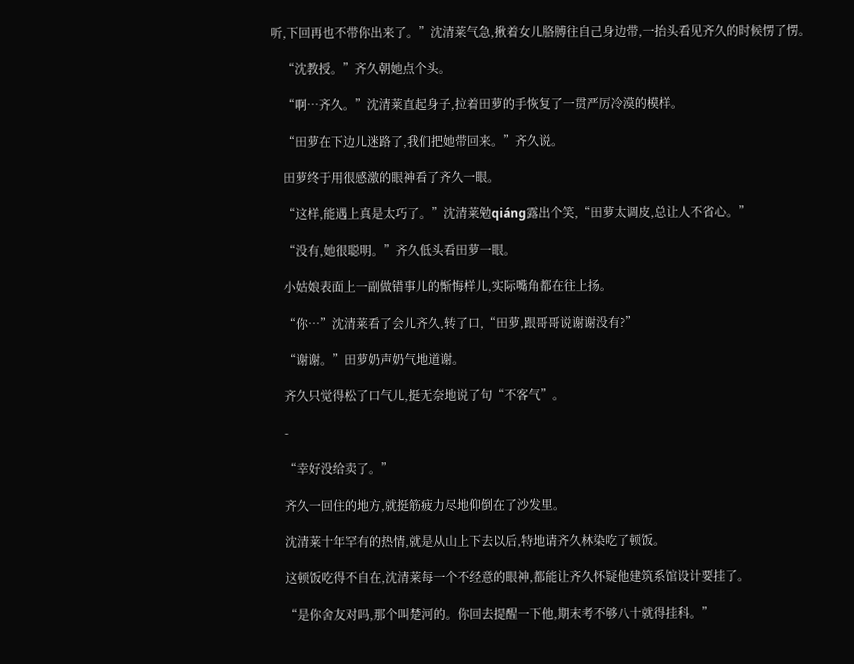听,下回再也不带你出来了。”沈清莱气急,揪着女儿胳膊往自己身边带,一抬头看见齐久的时候愣了愣。

    “沈教授。”齐久朝她点个头。

    “啊…齐久。”沈清莱直起身子,拉着田萝的手恢复了一贯严厉冷漠的模样。

    “田萝在下边儿迷路了,我们把她带回来。”齐久说。

    田萝终于用很感激的眼神看了齐久一眼。

    “这样,能遇上真是太巧了。”沈清莱勉qiáng露出个笑,“田萝太调皮,总让人不省心。”

    “没有,她很聪明。”齐久低头看田萝一眼。

    小姑娘表面上一副做错事儿的惭悔样儿,实际嘴角都在往上扬。

    “你…”沈清莱看了会儿齐久,转了口,“田萝,跟哥哥说谢谢没有?”

    “谢谢。”田萝奶声奶气地道谢。

    齐久只觉得松了口气儿,挺无奈地说了句“不客气”。

    -

    “幸好没给卖了。”

    齐久一回住的地方,就挺筋疲力尽地仰倒在了沙发里。

    沈清莱十年罕有的热情,就是从山上下去以后,特地请齐久林染吃了顿饭。

    这顿饭吃得不自在,沈清莱每一个不经意的眼神,都能让齐久怀疑他建筑系馆设计要挂了。

    “是你舍友对吗,那个叫楚河的。你回去提醒一下他,期末考不够八十就得挂科。”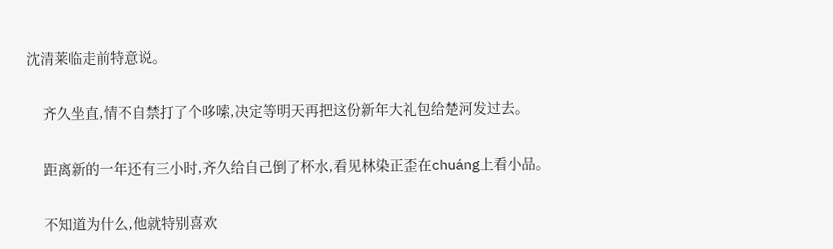沈清莱临走前特意说。

    齐久坐直,情不自禁打了个哆嗦,决定等明天再把这份新年大礼包给楚河发过去。

    距离新的一年还有三小时,齐久给自己倒了杯水,看见林染正歪在chuáng上看小品。

    不知道为什么,他就特别喜欢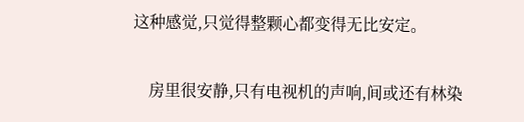这种感觉,只觉得整颗心都变得无比安定。

    房里很安静,只有电视机的声响,间或还有林染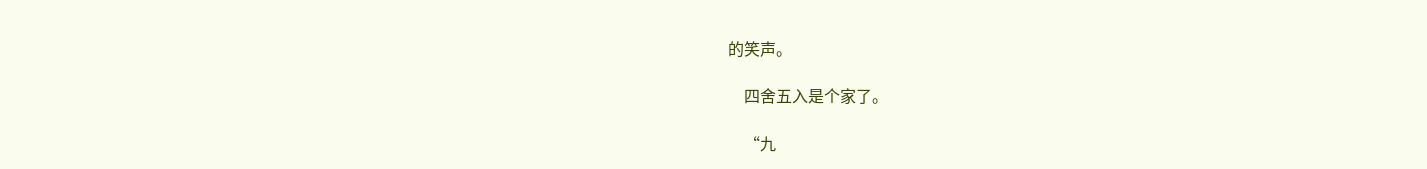的笑声。

    四舍五入是个家了。

    “九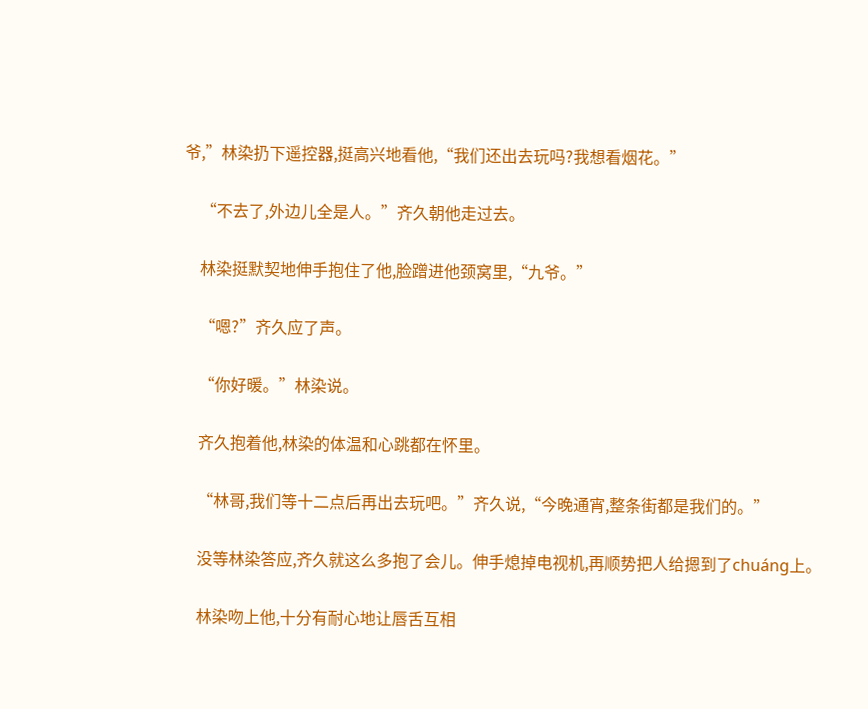爷,”林染扔下遥控器,挺高兴地看他,“我们还出去玩吗?我想看烟花。”

    “不去了,外边儿全是人。”齐久朝他走过去。

    林染挺默契地伸手抱住了他,脸蹭进他颈窝里,“九爷。”

    “嗯?”齐久应了声。

    “你好暖。”林染说。

    齐久抱着他,林染的体温和心跳都在怀里。

    “林哥,我们等十二点后再出去玩吧。”齐久说,“今晚通宵,整条街都是我们的。”

    没等林染答应,齐久就这么多抱了会儿。伸手熄掉电视机,再顺势把人给摁到了chuáng上。

    林染吻上他,十分有耐心地让唇舌互相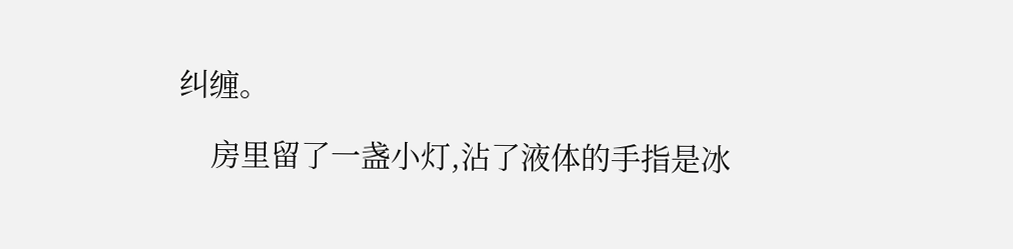纠缠。

    房里留了一盏小灯,沾了液体的手指是冰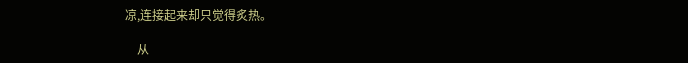凉,连接起来却只觉得炙热。

    从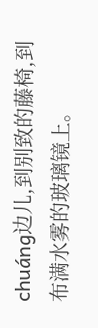chuáng边儿,到别致的藤椅,到布满水雾的玻璃镜上。